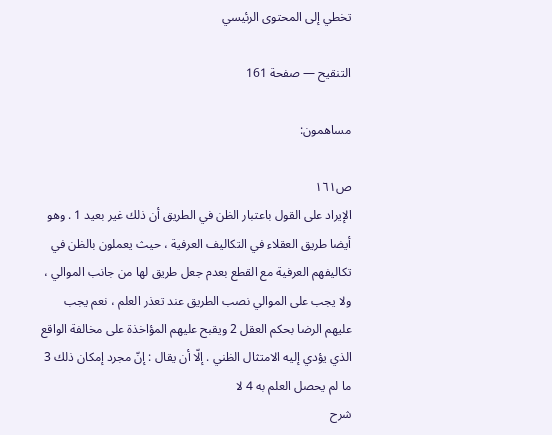تخطي إلى المحتوى الرئيسي

التنقيح — صفحة 161

مساهمون:

ص١٦١
الإيراد على القول باعتبار الظن في الطريق أن ذلك غير بعيد 1 . وهو أيضا طريق العقلاء في التكاليف العرفية ، حيث يعملون بالظن في تكاليفهم العرفية مع القطع بعدم جعل طريق لها من جانب الموالي ، ولا يجب على الموالي نصب الطريق عند تعذر العلم ، نعم يجب عليهم الرضا بحكم العقل 2 ويقبح عليهم المؤاخذة على مخالفة الواقع الذي يؤدي إليه الامتثال الظني . إلّا أن يقال : إنّ مجرد إمكان ذلك 3 ما لم يحصل العلم به 4 لا
شرح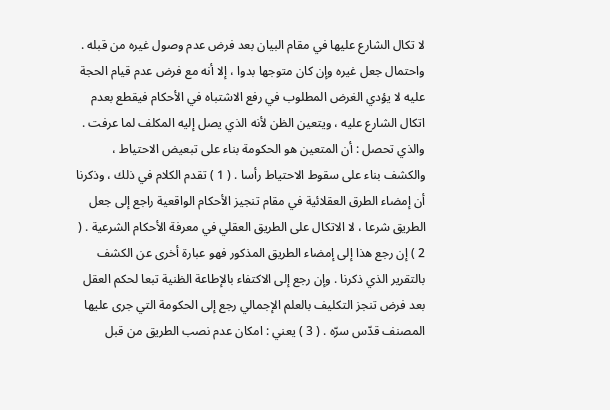لا تكال الشارع عليها في مقام البيان بعد فرض عدم وصول غيره من قبله . واحتمال جعل غيره وإن كان متوجها بدوا ، إلا أنه مع فرض عدم قيام الحجة عليه لا يؤدي الغرض المطلوب في رفع الاشتباه في الأحكام فيقطع بعدم اتكال الشارع عليه ، ويتعين الظن لأنه الذي يصل إليه المكلف لما عرفت . والذي تحصل : أن المتعين هو الحكومة بناء على تبعيض الاحتياط ، والكشف بناء على سقوط الاحتياط رأسا . ( 1 ) تقدم الكلام في ذلك ، وذكرنا أن إمضاء الطرق العقلائية في مقام تنجيز الأحكام الواقعية راجع إلى جعل الطريق شرعا ، لا الاتكال على الطريق العقلي في معرفة الأحكام الشرعية . ( 2 ) إن رجع هذا إلى إمضاء الطريق المذكور فهو عبارة أخرى عن الكشف بالتقرير الذي ذكرنا . وإن رجع إلى الاكتفاء بالإطاعة الظنية تبعا لحكم العقل بعد فرض تنجز التكليف بالعلم الإجمالي رجع إلى الحكومة التي جرى عليها المصنف قدّس سرّه . ( 3 ) يعني : امكان عدم نصب الطريق من قبل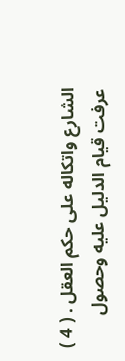الشارع واتكاله على حكم العقل . ( 4 ) عرفت قيام الدليل عليه وحصول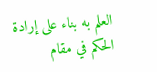العلم به بناء على إرادة الحكم في مقام